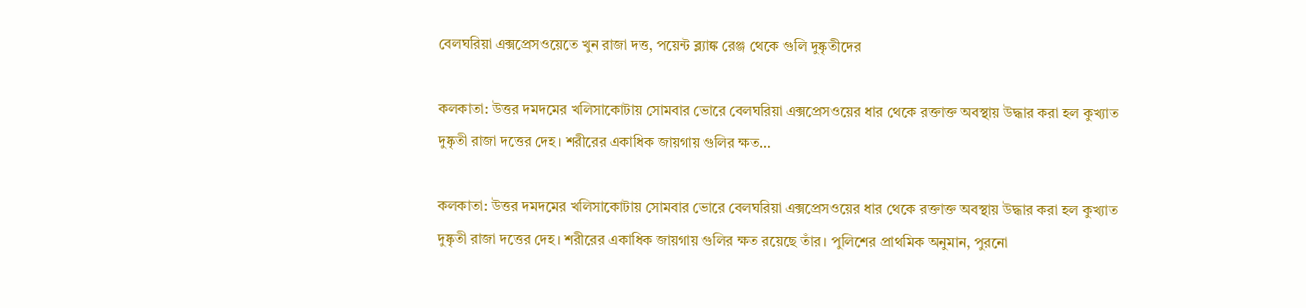বেলঘরিয়া এক্সপ্রেসওয়েতে খুন রাজা দত্ত, পয়েন্ট ব্ল্যাঙ্ক রেঞ্জ থেকে গুলি দুষ্কৃতীদের

কলকাতা: উত্তর দমদমের খলিসাকোটায় সোমবার ভোরে বেলঘরিয়া এক্সপ্রেসওয়ের ধার থেকে রক্তাক্ত অবস্থায় উদ্ধার করা হল কুখ্যাত দুষ্কৃতী রাজা দত্তের দেহ। শরীরের একাধিক জায়গায় গুলির ক্ষত…

কলকাতা: উত্তর দমদমের খলিসাকোটায় সোমবার ভোরে বেলঘরিয়া এক্সপ্রেসওয়ের ধার থেকে রক্তাক্ত অবস্থায় উদ্ধার করা হল কুখ্যাত দুষ্কৃতী রাজা দত্তের দেহ। শরীরের একাধিক জায়গায় গুলির ক্ষত রয়েছে তাঁর। পুলিশের প্রাথমিক অনুমান, পুরনো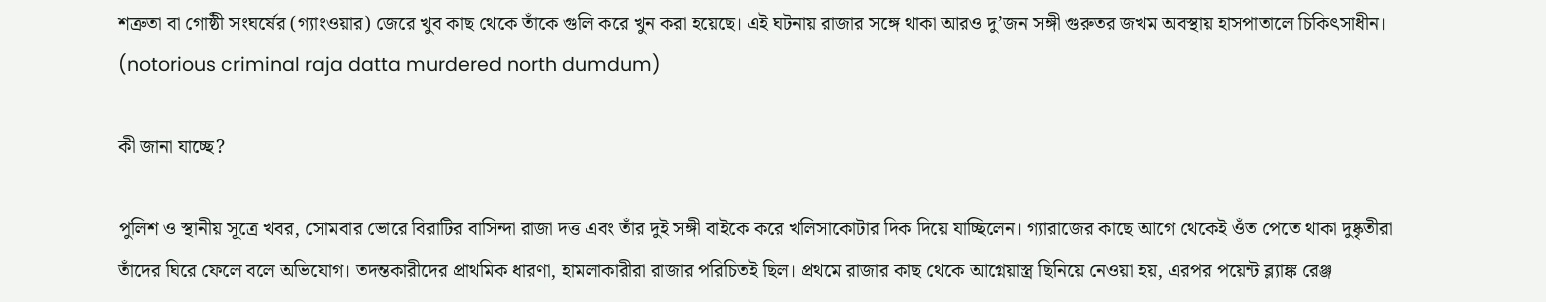শত্রুতা বা গোষ্ঠী সংঘর্ষের (গ্যাংওয়ার) জেরে খুব কাছ থেকে তাঁকে গুলি করে খুন করা হয়েছে। এই ঘটনায় রাজার সঙ্গে থাকা আরও দু’জন সঙ্গী গুরুতর জখম অবস্থায় হাসপাতালে চিকিৎসাধীন। (notorious criminal raja datta murdered north dumdum)

কী জানা যাচ্ছে?

পুলিশ ও স্থানীয় সূত্রে খবর, সোমবার ভোরে বিরাটির বাসিন্দা রাজা দত্ত এবং তাঁর দুই সঙ্গী বাইকে করে খলিসাকোটার দিক দিয়ে যাচ্ছিলেন। গ্যারাজের কাছে আগে থেকেই ওঁত পেতে থাকা দুষ্কৃতীরা তাঁদের ঘিরে ফেলে বলে অভিযোগ। তদন্তকারীদের প্রাথমিক ধারণা, হামলাকারীরা রাজার পরিচিতই ছিল। প্রথমে রাজার কাছ থেকে আগ্নেয়াস্ত্র ছিনিয়ে নেওয়া হয়, এরপর পয়েন্ট ব্ল্যাঙ্ক রেঞ্জ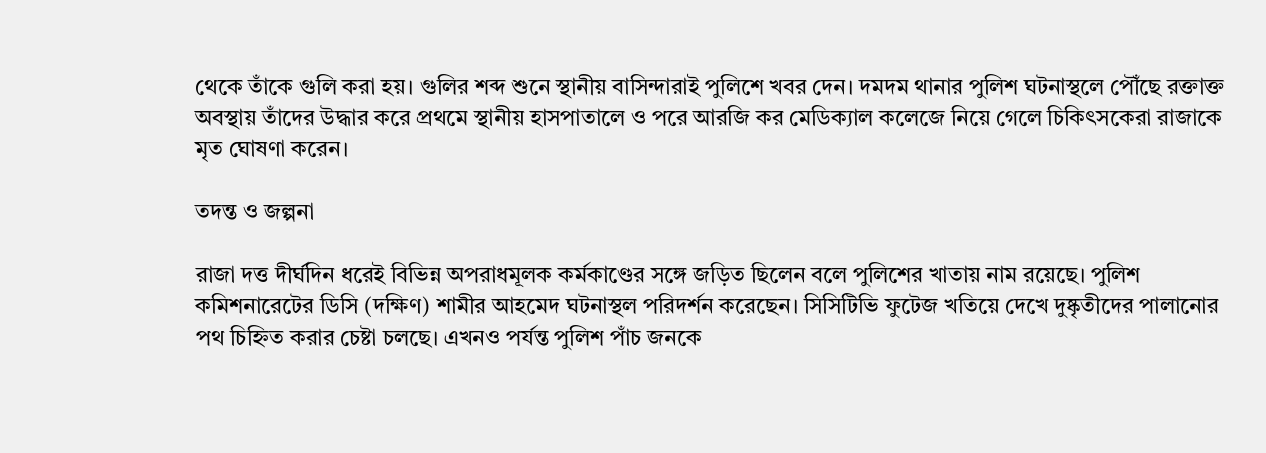থেকে তাঁকে গুলি করা হয়। গুলির শব্দ শুনে স্থানীয় বাসিন্দারাই পুলিশে খবর দেন। দমদম থানার পুলিশ ঘটনাস্থলে পৌঁছে রক্তাক্ত অবস্থায় তাঁদের উদ্ধার করে প্রথমে স্থানীয় হাসপাতালে ও পরে আরজি কর মেডিক্যাল কলেজে নিয়ে গেলে চিকিৎসকেরা রাজাকে মৃত ঘোষণা করেন।

তদন্ত ও জল্পনা

রাজা দত্ত দীর্ঘদিন ধরেই বিভিন্ন অপরাধমূলক কর্মকাণ্ডের সঙ্গে জড়িত ছিলেন বলে পুলিশের খাতায় নাম রয়েছে। পুলিশ কমিশনারেটের ডিসি (দক্ষিণ) শামীর আহমেদ ঘটনাস্থল পরিদর্শন করেছেন। সিসিটিভি ফুটেজ খতিয়ে দেখে দুষ্কৃতীদের পালানোর পথ চিহ্নিত করার চেষ্টা চলছে। এখনও পর্যন্ত পুলিশ পাঁচ জনকে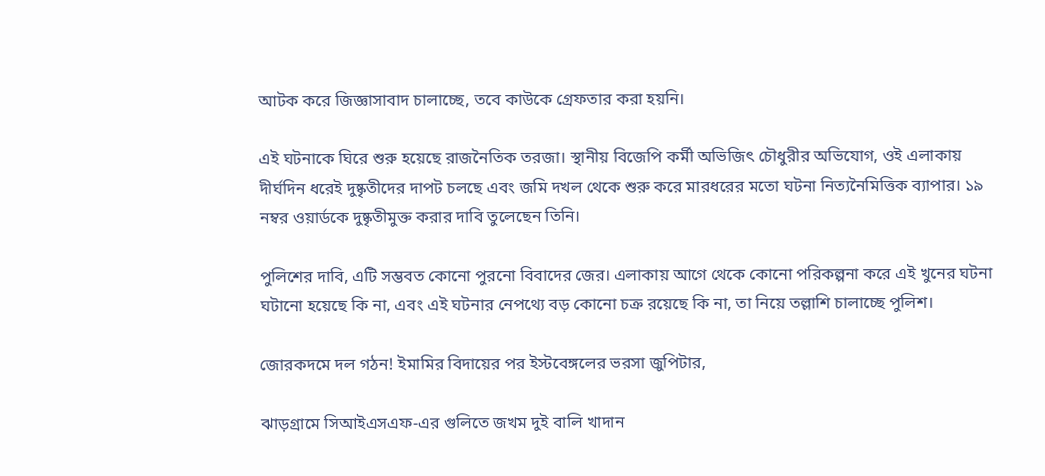আটক করে জিজ্ঞাসাবাদ চালাচ্ছে, তবে কাউকে গ্রেফতার করা হয়নি।

এই ঘটনাকে ঘিরে শুরু হয়েছে রাজনৈতিক তরজা। স্থানীয় বিজেপি কর্মী অভিজিৎ চৌধুরীর অভিযোগ, ওই এলাকায় দীর্ঘদিন ধরেই দুষ্কৃতীদের দাপট চলছে এবং জমি দখল থেকে শুরু করে মারধরের মতো ঘটনা নিত্যনৈমিত্তিক ব্যাপার। ১৯ নম্বর ওয়ার্ডকে দুষ্কৃতীমুক্ত করার দাবি তুলেছেন তিনি।

পুলিশের দাবি, এটি সম্ভবত কোনো পুরনো বিবাদের জের। এলাকায় আগে থেকে কোনো পরিকল্পনা করে এই খুনের ঘটনা ঘটানো হয়েছে কি না, এবং এই ঘটনার নেপথ্যে বড় কোনো চক্র রয়েছে কি না, তা নিয়ে তল্লাশি চালাচ্ছে পুলিশ।

জোরকদমে দল গঠন! ইমামির বিদায়ের পর ইস্টবেঙ্গলের ভরসা জুপিটার,

ঝাড়গ্রামে সিআইএসএফ-এর গুলিতে জখম দুই বালি খাদান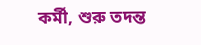কর্মী, শুরু তদন্ত